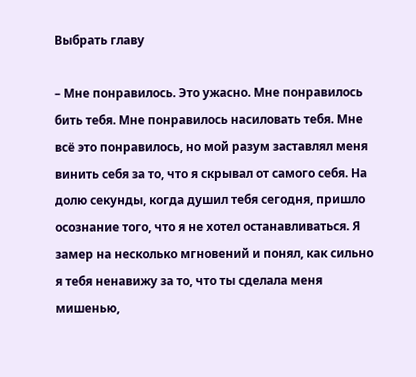Выбрать главу

– Мне понравилось. Это ужасно. Мне понравилось бить тебя. Мне понравилось насиловать тебя. Мне всё это понравилось, но мой разум заставлял меня винить себя за то, что я скрывал от самого себя. На долю секунды, когда душил тебя сегодня, пришло осознание того, что я не хотел останавливаться. Я замер на несколько мгновений и понял, как сильно я тебя ненавижу за то, что ты сделала меня мишенью,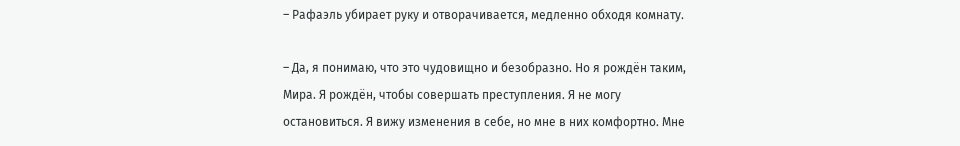– Рафаэль убирает руку и отворачивается, медленно обходя комнату.

– Да, я понимаю, что это чудовищно и безобразно. Но я рождён таким, Мира. Я рождён, чтобы совершать преступления. Я не могу остановиться. Я вижу изменения в себе, но мне в них комфортно. Мне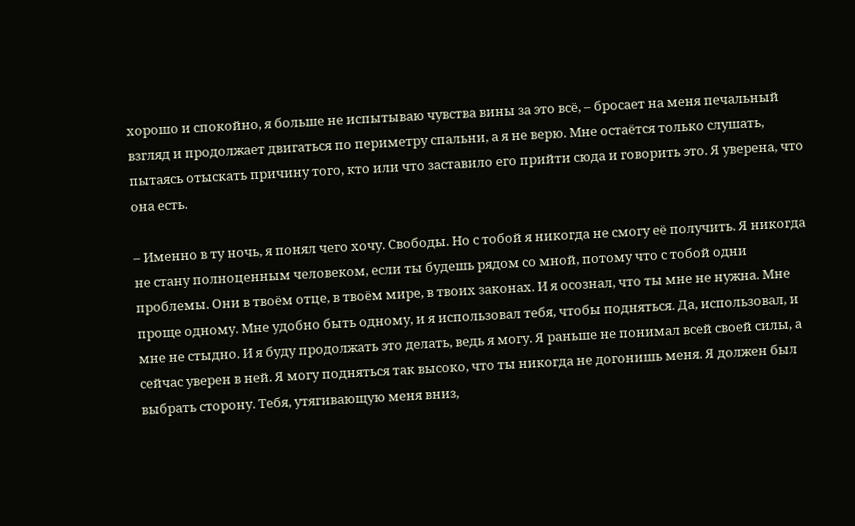хорошо и спокойно, я больше не испытываю чувства вины за это всё, – бросает на меня печальный взгляд и продолжает двигаться по периметру спальни, а я не верю. Мне остаётся только слушать, пытаясь отыскать причину того, кто или что заставило его прийти сюда и говорить это. Я уверена, что она есть.

– Именно в ту ночь, я понял чего хочу. Свободы. Но с тобой я никогда не смогу её получить. Я никогда не стану полноценным человеком, если ты будешь рядом со мной, потому что с тобой одни проблемы. Они в твоём отце, в твоём мире, в твоих законах. И я осознал, что ты мне не нужна. Мне проще одному. Мне удобно быть одному, и я использовал тебя, чтобы подняться. Да, использовал, и мне не стыдно. И я буду продолжать это делать, ведь я могу. Я раньше не понимал всей своей силы, а сейчас уверен в ней. Я могу подняться так высоко, что ты никогда не догонишь меня. Я должен был выбрать сторону. Тебя, утягивающую меня вниз,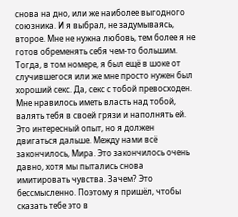снова на дно, или же наиболее выгодного союзника. И я выбрал, не задумываясь, второе. Мне не нужна любовь, тем более я не готов обременять себя чем-то большим. Тогда, в том номере, я был ещё в шоке от случившегося или же мне просто нужен был хороший секс. Да, секс с тобой превосходен. Мне нравилось иметь власть над тобой, валять тебя в своей грязи и наполнять ей. Это интересный опыт, но я должен двигаться дальше. Между нами всё закончилось, Мира. Это закончилось очень давно, хотя мы пытались снова имитировать чувства. Зачем? Это бессмысленно. Поэтому я пришёл, чтобы сказать тебе это в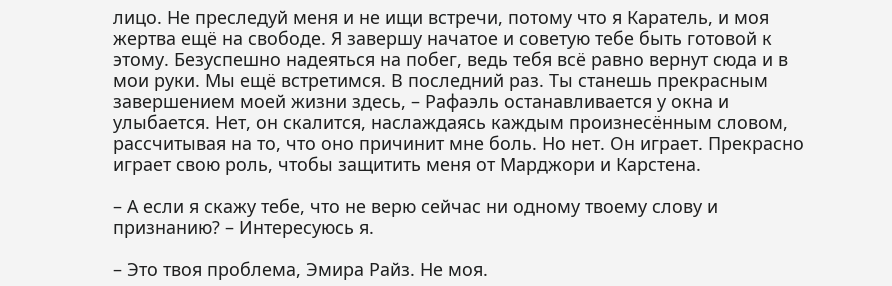лицо. Не преследуй меня и не ищи встречи, потому что я Каратель, и моя жертва ещё на свободе. Я завершу начатое и советую тебе быть готовой к этому. Безуспешно надеяться на побег, ведь тебя всё равно вернут сюда и в мои руки. Мы ещё встретимся. В последний раз. Ты станешь прекрасным завершением моей жизни здесь, – Рафаэль останавливается у окна и улыбается. Нет, он скалится, наслаждаясь каждым произнесённым словом, рассчитывая на то, что оно причинит мне боль. Но нет. Он играет. Прекрасно играет свою роль, чтобы защитить меня от Марджори и Карстена.

– А если я скажу тебе, что не верю сейчас ни одному твоему слову и признанию? – Интересуюсь я.

– Это твоя проблема, Эмира Райз. Не моя.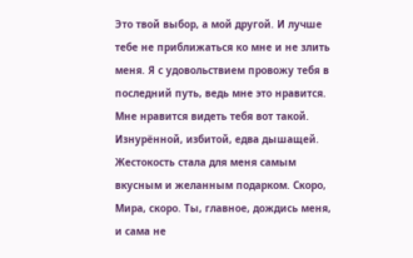Это твой выбор, а мой другой. И лучше тебе не приближаться ко мне и не злить меня. Я с удовольствием провожу тебя в последний путь, ведь мне это нравится. Мне нравится видеть тебя вот такой. Изнурённой, избитой, едва дышащей. Жестокость стала для меня самым вкусным и желанным подарком. Скоро, Мира, скоро. Ты, главное, дождись меня, и сама не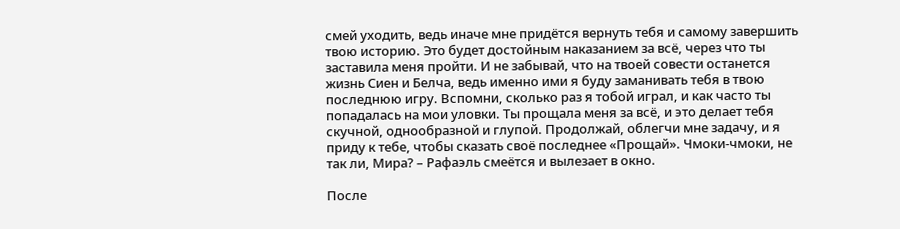смей уходить, ведь иначе мне придётся вернуть тебя и самому завершить твою историю. Это будет достойным наказанием за всё, через что ты заставила меня пройти. И не забывай, что на твоей совести останется жизнь Сиен и Белча, ведь именно ими я буду заманивать тебя в твою последнюю игру. Вспомни, сколько раз я тобой играл, и как часто ты попадалась на мои уловки. Ты прощала меня за всё, и это делает тебя скучной, однообразной и глупой. Продолжай, облегчи мне задачу, и я приду к тебе, чтобы сказать своё последнее «Прощай». Чмоки-чмоки, не так ли, Мира? – Рафаэль смеётся и вылезает в окно.

После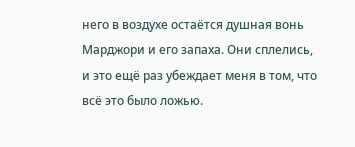него в воздухе остаётся душная вонь Марджори и его запаха. Они сплелись, и это ещё раз убеждает меня в том, что всё это было ложью.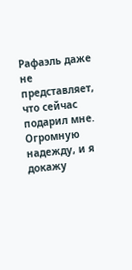Рафаэль даже не представляет, что сейчас подарил мне. Огромную надежду, и я докажу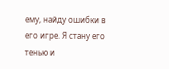ему, найду ошибки в его игре. Я стану его тенью и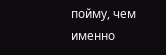пойму, чем именно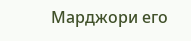Марджори его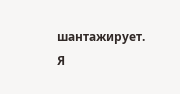шантажирует. Я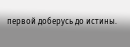первой доберусь до истины.